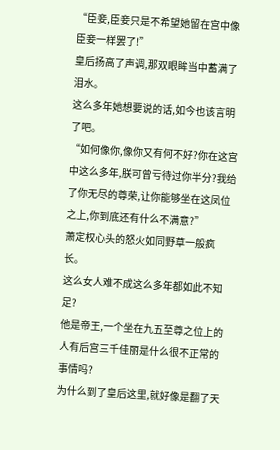“臣妾,臣妾只是不希望她留在宫中像臣妾一样罢了!”
皇后扬高了声调,那双眼眸当中蓄满了泪水。
这么多年她想要说的话,如今也该言明了吧。
“如何像你,像你又有何不好?你在这宫中这么多年,朕可曾亏待过你半分?我给了你无尽的尊荣,让你能够坐在这凤位之上,你到底还有什么不满意?”
萧定权心头的怒火如同野草一般疯长。
这么女人难不成这么多年都如此不知足?
他是帝王,一个坐在九五至尊之位上的人有后宫三千佳丽是什么很不正常的事情吗?
为什么到了皇后这里,就好像是翻了天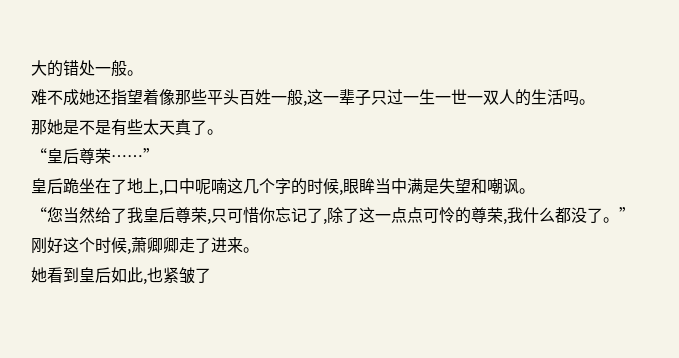大的错处一般。
难不成她还指望着像那些平头百姓一般,这一辈子只过一生一世一双人的生活吗。
那她是不是有些太天真了。
“皇后尊荣……”
皇后跪坐在了地上,口中呢喃这几个字的时候,眼眸当中满是失望和嘲讽。
“您当然给了我皇后尊荣,只可惜你忘记了,除了这一点点可怜的尊荣,我什么都没了。”
刚好这个时候,萧卿卿走了进来。
她看到皇后如此,也紧皱了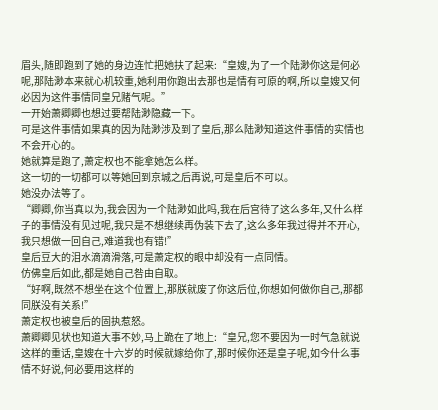眉头,随即跑到了她的身边连忙把她扶了起来:“皇嫂,为了一个陆渺你这是何必呢,那陆渺本来就心机较重,她利用你跑出去那也是情有可原的啊,所以皇嫂又何必因为这件事情同皇兄赌气呢。”
一开始萧卿卿也想过要帮陆渺隐藏一下。
可是这件事情如果真的因为陆渺涉及到了皇后,那么陆渺知道这件事情的实情也不会开心的。
她就算是跑了,萧定权也不能拿她怎么样。
这一切的一切都可以等她回到京城之后再说,可是皇后不可以。
她没办法等了。
“卿卿,你当真以为,我会因为一个陆渺如此吗,我在后宫待了这么多年,又什么样子的事情没有见过呢,我只是不想继续再伪装下去了,这么多年我过得并不开心,我只想做一回自己,难道我也有错!”
皇后豆大的泪水滴滴滑落,可是萧定权的眼中却没有一点同情。
仿佛皇后如此,都是她自己咎由自取。
“好啊,既然不想坐在这个位置上,那朕就废了你这后位,你想如何做你自己,那都同朕没有关系!”
萧定权也被皇后的固执惹怒。
萧卿卿见状也知道大事不妙,马上跪在了地上:“皇兄,您不要因为一时气急就说这样的重话,皇嫂在十六岁的时候就嫁给你了,那时候你还是皇子呢,如今什么事情不好说,何必要用这样的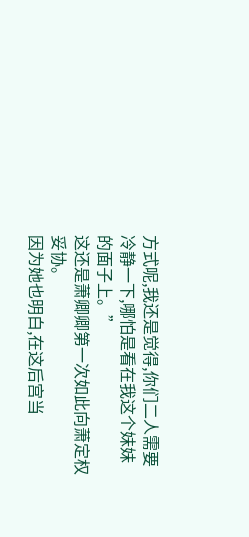方式呢,我还是觉得,你们二人需要冷静一下,哪怕是看在我这个妹妹的面子上。”
这还是萧卿卿第一次如此向萧定权妥协。
因为她也明白,在这后宫当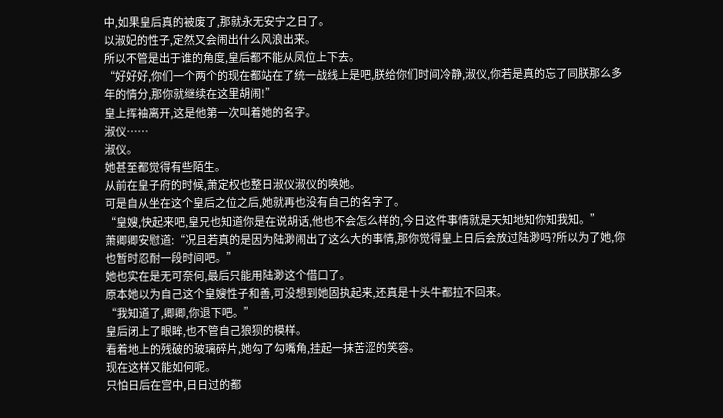中,如果皇后真的被废了,那就永无安宁之日了。
以淑妃的性子,定然又会闹出什么风浪出来。
所以不管是出于谁的角度,皇后都不能从凤位上下去。
“好好好,你们一个两个的现在都站在了统一战线上是吧,朕给你们时间冷静,淑仪,你若是真的忘了同朕那么多年的情分,那你就继续在这里胡闹!”
皇上挥袖离开,这是他第一次叫着她的名字。
淑仪……
淑仪。
她甚至都觉得有些陌生。
从前在皇子府的时候,萧定权也整日淑仪淑仪的唤她。
可是自从坐在这个皇后之位之后,她就再也没有自己的名字了。
“皇嫂,快起来吧,皇兄也知道你是在说胡话,他也不会怎么样的,今日这件事情就是天知地知你知我知。”
萧卿卿安慰道:“况且若真的是因为陆渺闹出了这么大的事情,那你觉得皇上日后会放过陆渺吗?所以为了她,你也暂时忍耐一段时间吧。”
她也实在是无可奈何,最后只能用陆渺这个借口了。
原本她以为自己这个皇嫂性子和善,可没想到她固执起来,还真是十头牛都拉不回来。
“我知道了,卿卿,你退下吧。”
皇后闭上了眼眸,也不管自己狼狈的模样。
看着地上的残破的玻璃碎片,她勾了勾嘴角,挂起一抹苦涩的笑容。
现在这样又能如何呢。
只怕日后在宫中,日日过的都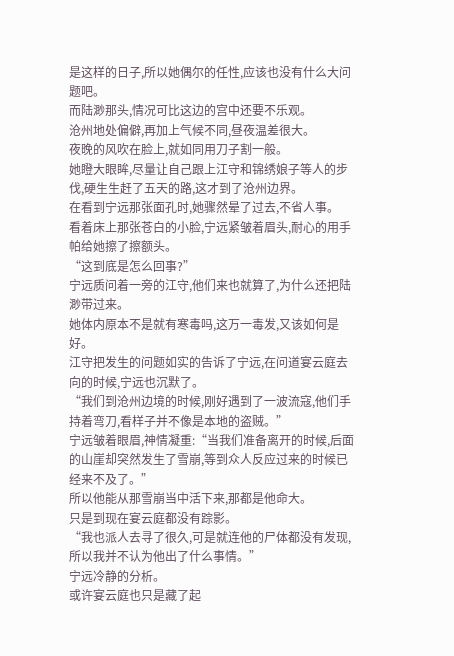是这样的日子,所以她偶尔的任性,应该也没有什么大问题吧。
而陆渺那头,情况可比这边的宫中还要不乐观。
沧州地处偏僻,再加上气候不同,昼夜温差很大。
夜晚的风吹在脸上,就如同用刀子割一般。
她瞪大眼眸,尽量让自己跟上江守和锦绣娘子等人的步伐,硬生生赶了五天的路,这才到了沧州边界。
在看到宁远那张面孔时,她骤然晕了过去,不省人事。
看着床上那张苍白的小脸,宁远紧皱着眉头,耐心的用手帕给她擦了擦额头。
“这到底是怎么回事?”
宁远质问着一旁的江守,他们来也就算了,为什么还把陆渺带过来。
她体内原本不是就有寒毒吗,这万一毒发,又该如何是好。
江守把发生的问题如实的告诉了宁远,在问道宴云庭去向的时候,宁远也沉默了。
“我们到沧州边境的时候,刚好遇到了一波流寇,他们手持着弯刀,看样子并不像是本地的盗贼。”
宁远皱着眼眉,神情凝重:“当我们准备离开的时候,后面的山崖却突然发生了雪崩,等到众人反应过来的时候已经来不及了。”
所以他能从那雪崩当中活下来,那都是他命大。
只是到现在宴云庭都没有踪影。
“我也派人去寻了很久,可是就连他的尸体都没有发现,所以我并不认为他出了什么事情。”
宁远冷静的分析。
或许宴云庭也只是藏了起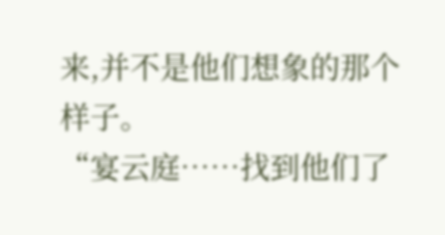来,并不是他们想象的那个样子。
“宴云庭……找到他们了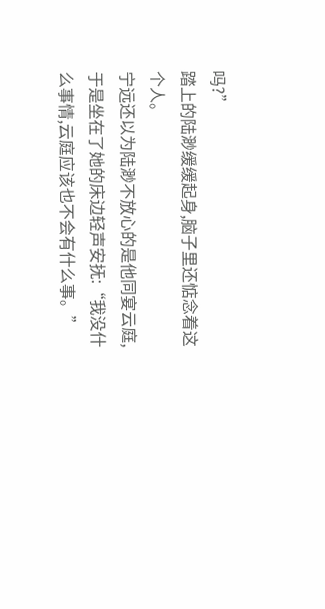吗?”
踏上的陆渺缓缓起身,脑子里还惦念着这个人。
宁远还以为陆渺不放心的是他同宴云庭,于是坐在了她的床边轻声安抚:“我没什么事情,云庭应该也不会有什么事。”